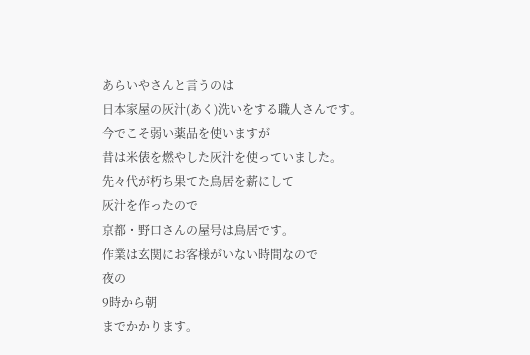あらいやさんと言うのは
日本家屋の灰汁(あく)洗いをする職人さんです。
今でこそ弱い薬品を使いますが
昔は米俵を燃やした灰汁を使っていました。
先々代が朽ち果てた鳥居を薪にして
灰汁を作ったので
京都・野口さんの屋号は鳥居です。
作業は玄関にお客様がいない時間なので
夜の
9時から朝
までかかります。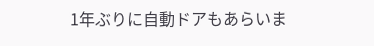1年ぶりに自動ドアもあらいま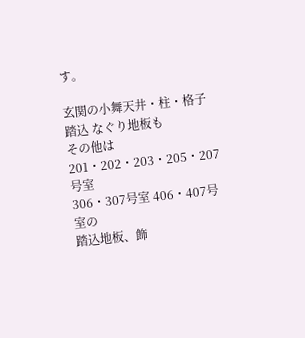す。

玄関の小舞天井・柱・格子
踏込 なぐり地板も
その他は
201・202・203・205・207号室
306・307号室 406・407号室の
踏込地板、飾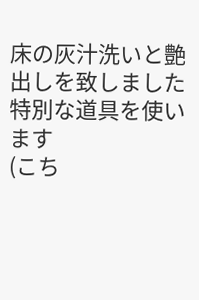床の灰汁洗いと艶出しを致しました
特別な道具を使います
(こち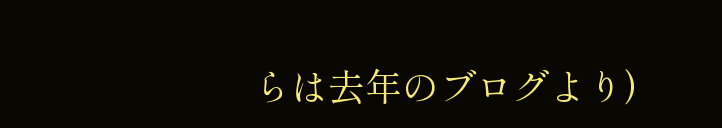らは去年のブログより)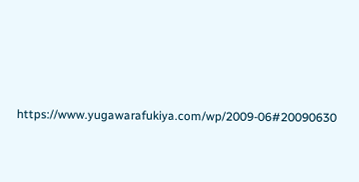https://www.yugawarafukiya.com/wp/2009-06#20090630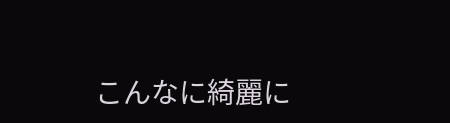こんなに綺麗に